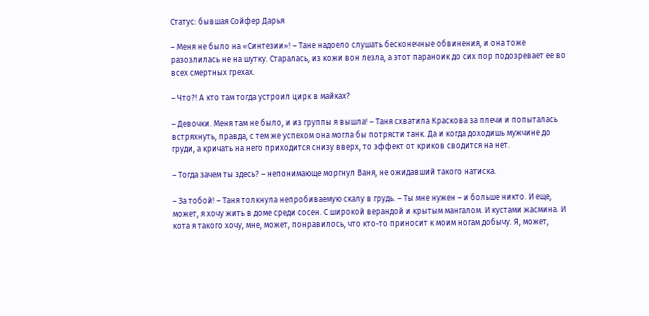Статус: бывшая Сойфер Дарья

– Меня не было на «Синтезии»! – Тане надоело слушать бесконечные обвинения, и она тоже разозлилась не на шутку. Старалась, из кожи вон лезла, а этот параноик до сих пор подозревает ее во всех смертных грехах.

– Что?! А кто там тогда устроил цирк в майках?

– Девочки. Меня там не было, и из группы я вышла! – Таня схватила Краскова за плечи и попыталась встряхнуть, правда, с тем же успехом она могла бы потрясти танк. Да и когда доходишь мужчине до груди, а кричать на него приходится снизу вверх, то эффект от криков сводится на нет.

– Тогда зачем ты здесь? – непонимающе моргнул Ваня, не ожидавший такого натиска.

– За тобой! – Таня толкнула непробиваемую скалу в грудь. – Ты мне нужен – и больше никто. И еще, может, я хочу жить в доме среди сосен. С широкой верандой и крытым мангалом. И кустами жасмина. И кота я такого хочу, мне, может, понравилось, что кто-то приносит к моим ногам добычу. Я, может,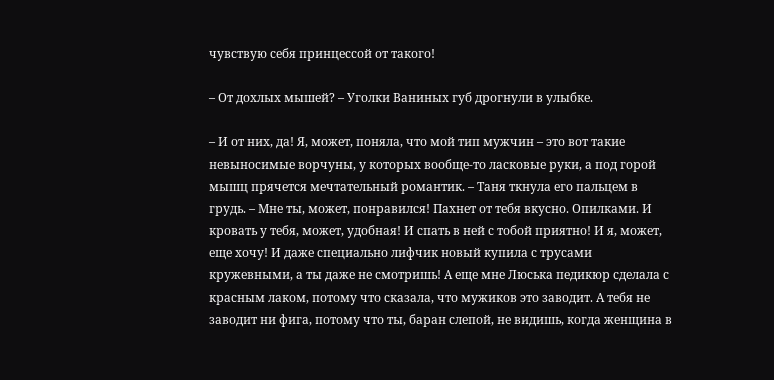чувствую себя принцессой от такого!

– От дохлых мышей? – Уголки Ваниных губ дрогнули в улыбке.

– И от них, да! Я, может, поняла, что мой тип мужчин – это вот такие невыносимые ворчуны, у которых вообще-то ласковые руки, а под горой мышц прячется мечтательный романтик. – Таня ткнула его пальцем в грудь. – Мне ты, может, понравился! Пахнет от тебя вкусно. Опилками. И кровать у тебя, может, удобная! И спать в ней с тобой приятно! И я, может, еще хочу! И даже специально лифчик новый купила с трусами кружевными, а ты даже не смотришь! А еще мне Люська педикюр сделала с красным лаком, потому что сказала, что мужиков это заводит. А тебя не заводит ни фига, потому что ты, баран слепой, не видишь, когда женщина в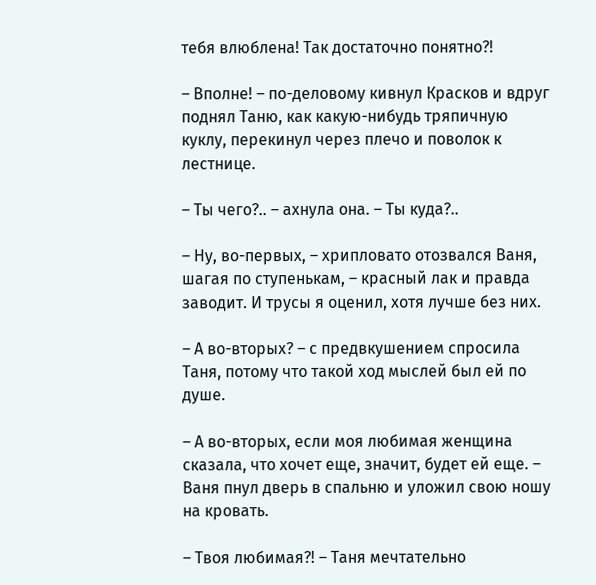тебя влюблена! Так достаточно понятно?!

– Вполне! – по-деловому кивнул Красков и вдруг поднял Таню, как какую-нибудь тряпичную куклу, перекинул через плечо и поволок к лестнице.

– Ты чего?.. – ахнула она. – Ты куда?..

– Ну, во-первых, – хрипловато отозвался Ваня, шагая по ступенькам, – красный лак и правда заводит. И трусы я оценил, хотя лучше без них.

– А во-вторых? – с предвкушением спросила Таня, потому что такой ход мыслей был ей по душе.

– А во-вторых, если моя любимая женщина сказала, что хочет еще, значит, будет ей еще. – Ваня пнул дверь в спальню и уложил свою ношу на кровать.

– Твоя любимая?! – Таня мечтательно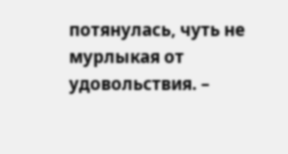потянулась, чуть не мурлыкая от удовольствия. –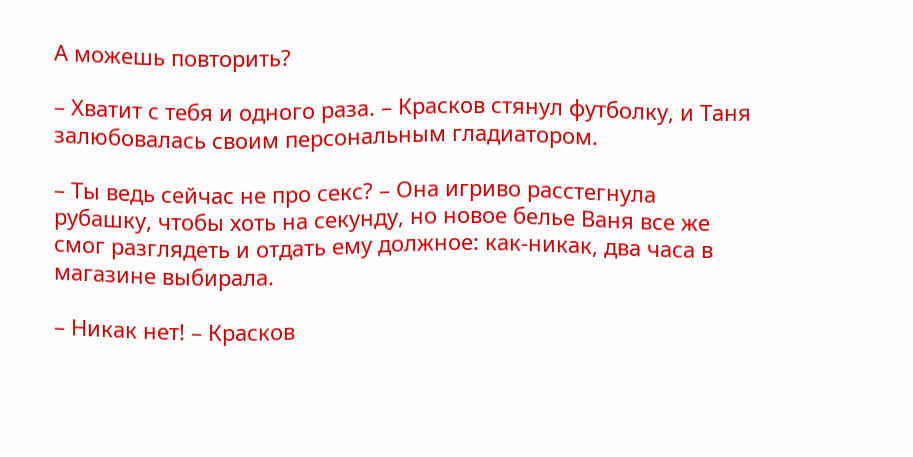А можешь повторить?

– Хватит с тебя и одного раза. – Красков стянул футболку, и Таня залюбовалась своим персональным гладиатором.

– Ты ведь сейчас не про секс? – Она игриво расстегнула рубашку, чтобы хоть на секунду, но новое белье Ваня все же смог разглядеть и отдать ему должное: как-никак, два часа в магазине выбирала.

– Никак нет! – Красков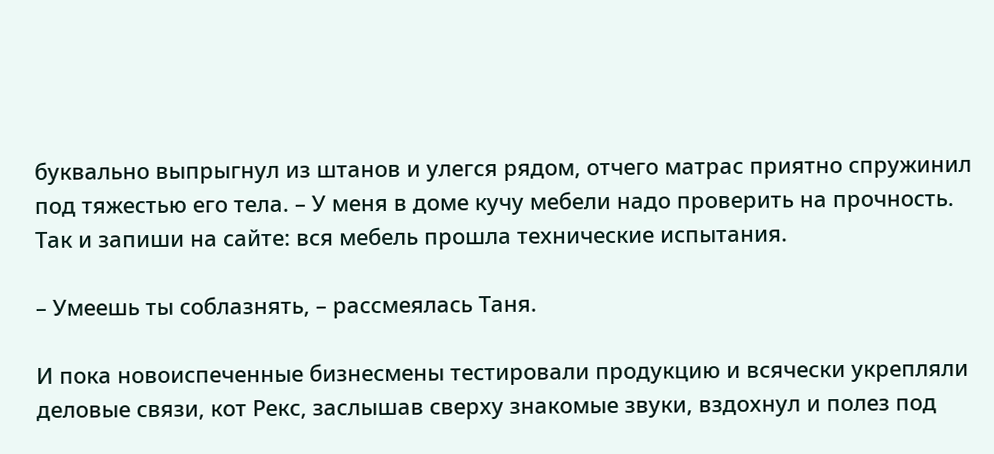буквально выпрыгнул из штанов и улегся рядом, отчего матрас приятно спружинил под тяжестью его тела. – У меня в доме кучу мебели надо проверить на прочность. Так и запиши на сайте: вся мебель прошла технические испытания.

– Умеешь ты соблазнять, – рассмеялась Таня.

И пока новоиспеченные бизнесмены тестировали продукцию и всячески укрепляли деловые связи, кот Рекс, заслышав сверху знакомые звуки, вздохнул и полез под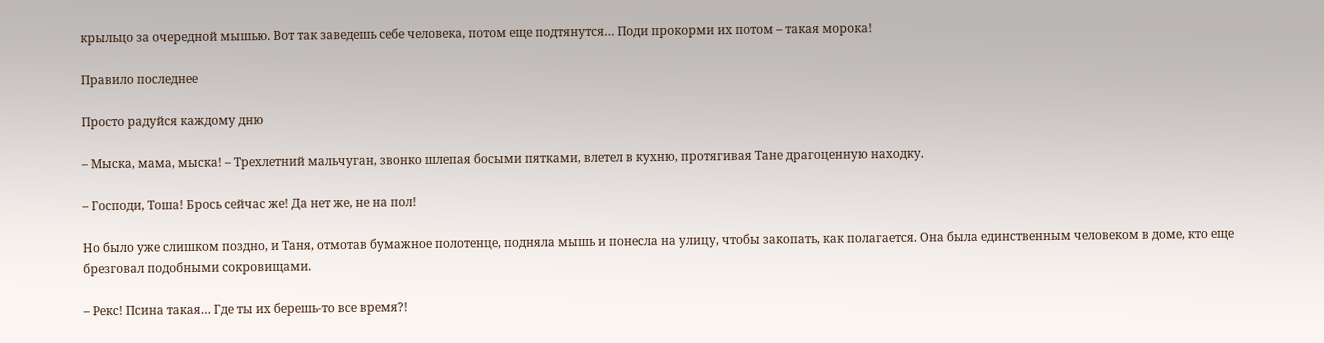крыльцо за очередной мышью. Вот так заведешь себе человека, потом еще подтянутся… Поди прокорми их потом – такая морока!

Правило последнее

Просто радуйся каждому дню

– Мыска, мама, мыска! – Трехлетний мальчуган, звонко шлепая босыми пятками, влетел в кухню, протягивая Тане драгоценную находку.

– Господи, Тоша! Брось сейчас же! Да нет же, не на пол!

Но было уже слишком поздно, и Таня, отмотав бумажное полотенце, подняла мышь и понесла на улицу, чтобы закопать, как полагается. Она была единственным человеком в доме, кто еще брезговал подобными сокровищами.

– Рекс! Псина такая… Где ты их берешь-то все время?!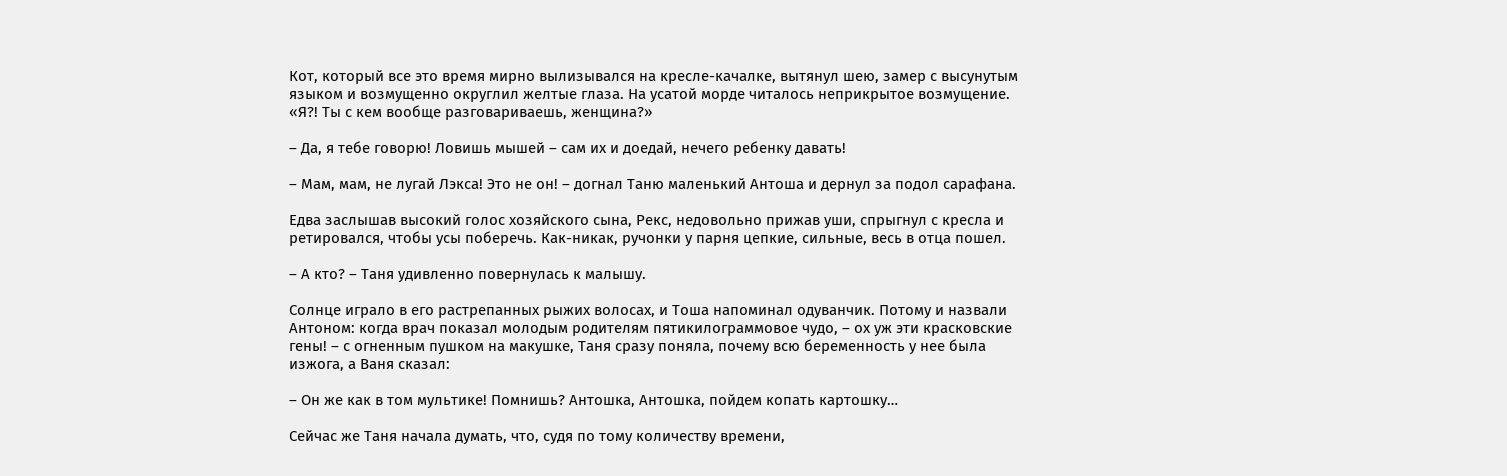Кот, который все это время мирно вылизывался на кресле-качалке, вытянул шею, замер с высунутым языком и возмущенно округлил желтые глаза. На усатой морде читалось неприкрытое возмущение. «Я?! Ты с кем вообще разговариваешь, женщина?»

– Да, я тебе говорю! Ловишь мышей – сам их и доедай, нечего ребенку давать!

– Мам, мам, не лугай Лэкса! Это не он! – догнал Таню маленький Антоша и дернул за подол сарафана.

Едва заслышав высокий голос хозяйского сына, Рекс, недовольно прижав уши, спрыгнул с кресла и ретировался, чтобы усы поберечь. Как-никак, ручонки у парня цепкие, сильные, весь в отца пошел.

– А кто? – Таня удивленно повернулась к малышу.

Солнце играло в его растрепанных рыжих волосах, и Тоша напоминал одуванчик. Потому и назвали Антоном: когда врач показал молодым родителям пятикилограммовое чудо, – ох уж эти красковские гены! – с огненным пушком на макушке, Таня сразу поняла, почему всю беременность у нее была изжога, а Ваня сказал:

– Он же как в том мультике! Помнишь? Антошка, Антошка, пойдем копать картошку…

Сейчас же Таня начала думать, что, судя по тому количеству времени,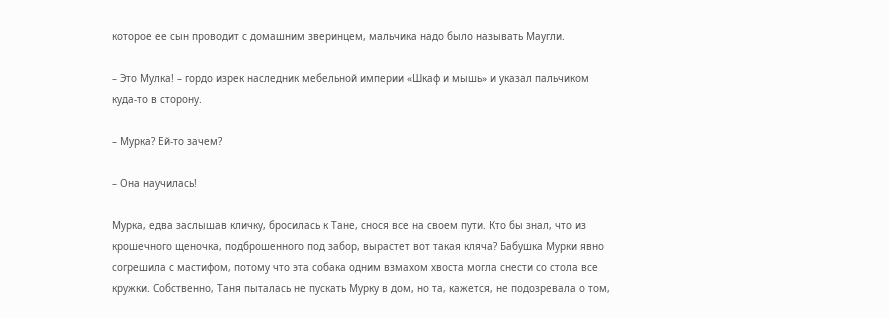которое ее сын проводит с домашним зверинцем, мальчика надо было называть Маугли.

– Это Мулка! – гордо изрек наследник мебельной империи «Шкаф и мышь» и указал пальчиком куда-то в сторону.

– Мурка? Ей-то зачем?

– Она научилась!

Мурка, едва заслышав кличку, бросилась к Тане, снося все на своем пути. Кто бы знал, что из крошечного щеночка, подброшенного под забор, вырастет вот такая кляча? Бабушка Мурки явно согрешила с мастифом, потому что эта собака одним взмахом хвоста могла снести со стола все кружки. Собственно, Таня пыталась не пускать Мурку в дом, но та, кажется, не подозревала о том,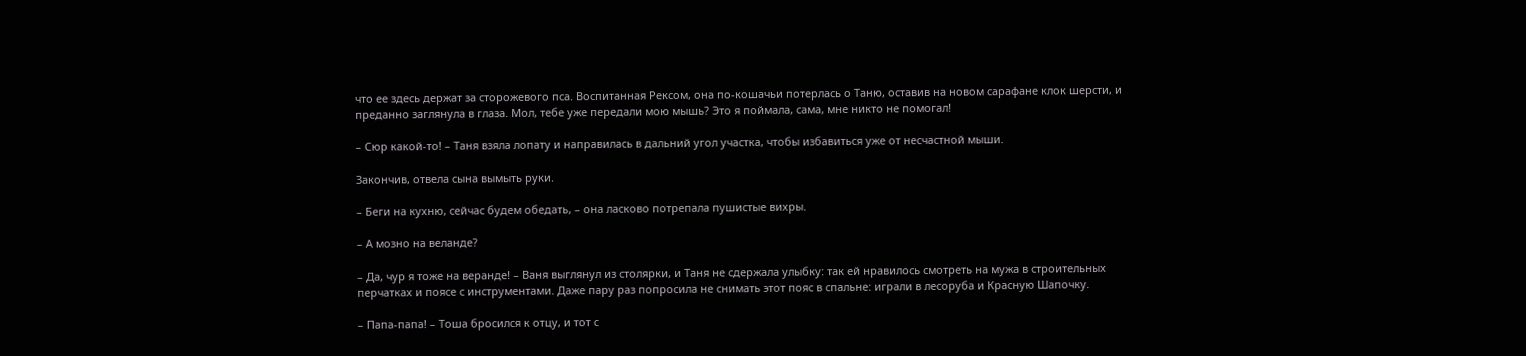что ее здесь держат за сторожевого пса. Воспитанная Рексом, она по-кошачьи потерлась о Таню, оставив на новом сарафане клок шерсти, и преданно заглянула в глаза. Мол, тебе уже передали мою мышь? Это я поймала, сама, мне никто не помогал!

– Сюр какой-то! – Таня взяла лопату и направилась в дальний угол участка, чтобы избавиться уже от несчастной мыши.

Закончив, отвела сына вымыть руки.

– Беги на кухню, сейчас будем обедать, – она ласково потрепала пушистые вихры.

– А мозно на веланде?

– Да, чур я тоже на веранде! – Ваня выглянул из столярки, и Таня не сдержала улыбку: так ей нравилось смотреть на мужа в строительных перчатках и поясе с инструментами. Даже пару раз попросила не снимать этот пояс в спальне: играли в лесоруба и Красную Шапочку.

– Папа-папа! – Тоша бросился к отцу, и тот с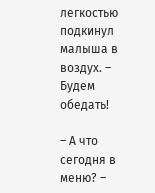легкостью подкинул малыша в воздух. – Будем обедать!

– А что сегодня в меню? –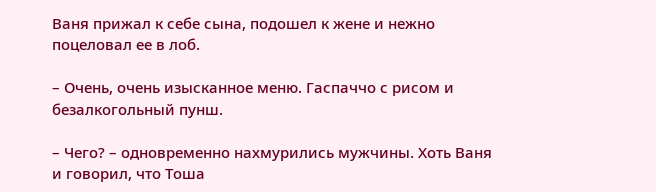Ваня прижал к себе сына, подошел к жене и нежно поцеловал ее в лоб.

– Очень, очень изысканное меню. Гаспаччо с рисом и безалкогольный пунш.

– Чего? – одновременно нахмурились мужчины. Хоть Ваня и говорил, что Тоша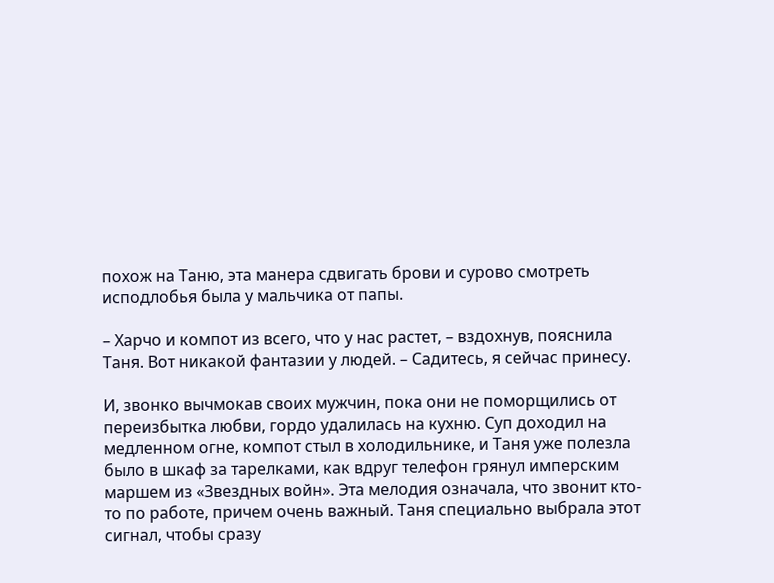похож на Таню, эта манера сдвигать брови и сурово смотреть исподлобья была у мальчика от папы.

– Харчо и компот из всего, что у нас растет, – вздохнув, пояснила Таня. Вот никакой фантазии у людей. – Садитесь, я сейчас принесу.

И, звонко вычмокав своих мужчин, пока они не поморщились от переизбытка любви, гордо удалилась на кухню. Суп доходил на медленном огне, компот стыл в холодильнике, и Таня уже полезла было в шкаф за тарелками, как вдруг телефон грянул имперским маршем из «Звездных войн». Эта мелодия означала, что звонит кто-то по работе, причем очень важный. Таня специально выбрала этот сигнал, чтобы сразу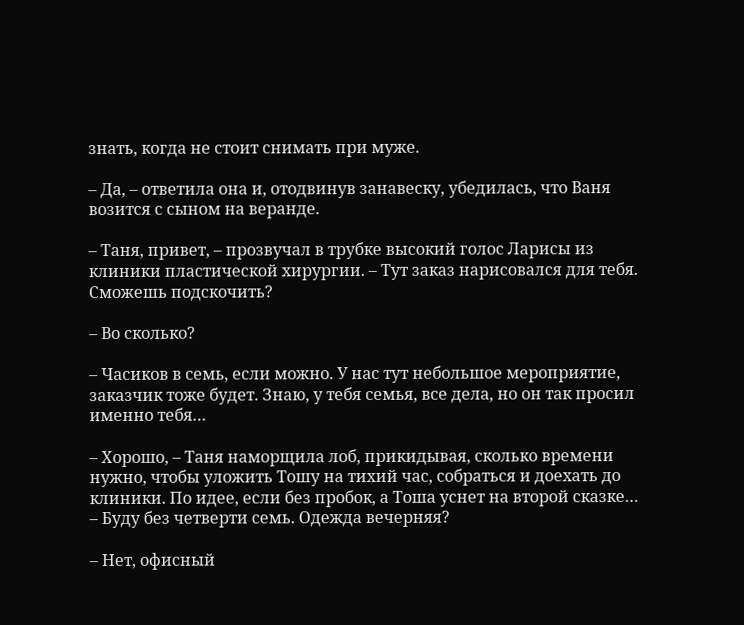знать, когда не стоит снимать при муже.

– Да, – ответила она и, отодвинув занавеску, убедилась, что Ваня возится с сыном на веранде.

– Таня, привет, – прозвучал в трубке высокий голос Ларисы из клиники пластической хирургии. – Тут заказ нарисовался для тебя. Сможешь подскочить?

– Во сколько?

– Часиков в семь, если можно. У нас тут небольшое мероприятие, заказчик тоже будет. Знаю, у тебя семья, все дела, но он так просил именно тебя…

– Хорошо, – Таня наморщила лоб, прикидывая, сколько времени нужно, чтобы уложить Тошу на тихий час, собраться и доехать до клиники. По идее, если без пробок, а Тоша уснет на второй сказке… – Буду без четверти семь. Одежда вечерняя?

– Нет, офисный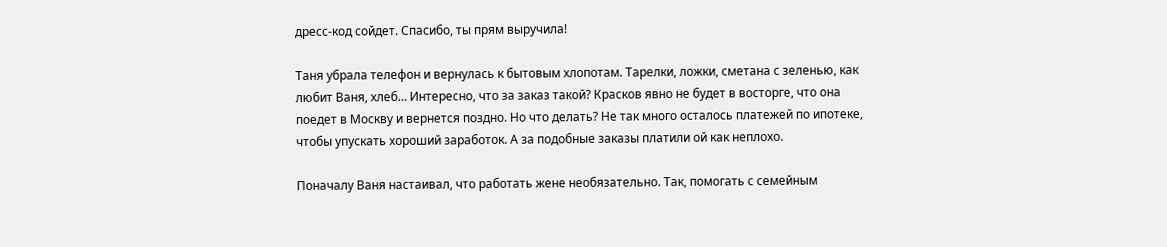дресс-код сойдет. Спасибо, ты прям выручила!

Таня убрала телефон и вернулась к бытовым хлопотам. Тарелки, ложки, сметана с зеленью, как любит Ваня, хлеб… Интересно, что за заказ такой? Красков явно не будет в восторге, что она поедет в Москву и вернется поздно. Но что делать? Не так много осталось платежей по ипотеке, чтобы упускать хороший заработок. А за подобные заказы платили ой как неплохо.

Поначалу Ваня настаивал, что работать жене необязательно. Так, помогать с семейным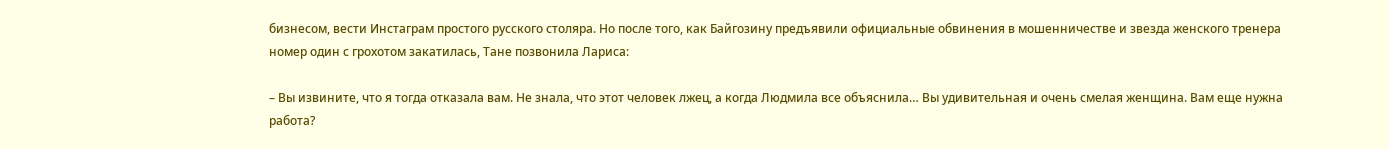бизнесом, вести Инстаграм простого русского столяра. Но после того, как Байгозину предъявили официальные обвинения в мошенничестве и звезда женского тренера номер один с грохотом закатилась, Тане позвонила Лариса:

– Вы извините, что я тогда отказала вам. Не знала, что этот человек лжец, а когда Людмила все объяснила… Вы удивительная и очень смелая женщина. Вам еще нужна работа?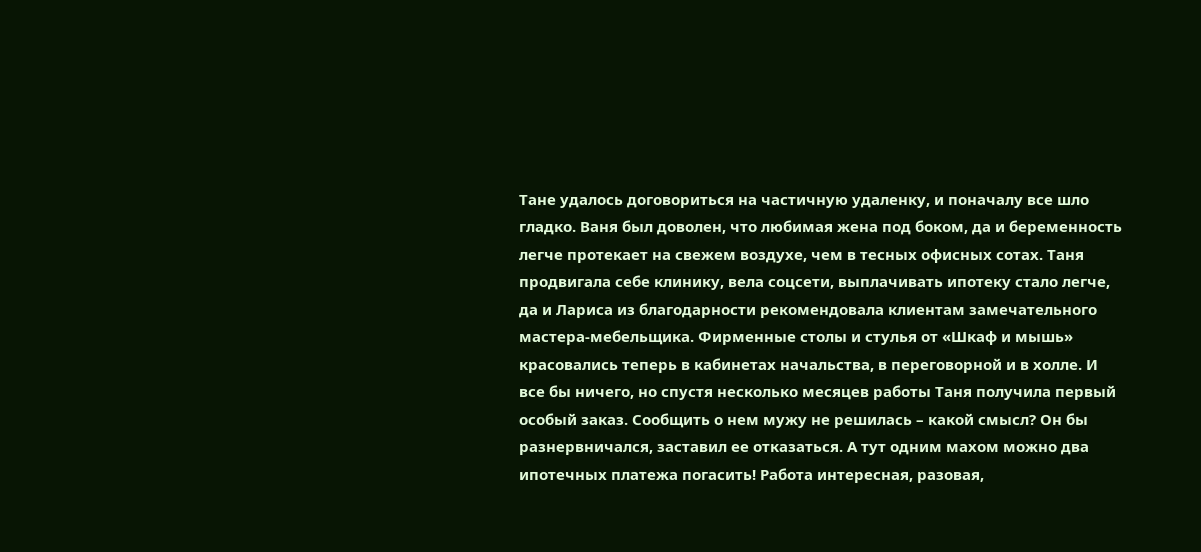Тане удалось договориться на частичную удаленку, и поначалу все шло гладко. Ваня был доволен, что любимая жена под боком, да и беременность легче протекает на свежем воздухе, чем в тесных офисных сотах. Таня продвигала себе клинику, вела соцсети, выплачивать ипотеку стало легче, да и Лариса из благодарности рекомендовала клиентам замечательного мастера-мебельщика. Фирменные столы и стулья от «Шкаф и мышь» красовались теперь в кабинетах начальства, в переговорной и в холле. И все бы ничего, но спустя несколько месяцев работы Таня получила первый особый заказ. Сообщить о нем мужу не решилась – какой смысл? Он бы разнервничался, заставил ее отказаться. А тут одним махом можно два ипотечных платежа погасить! Работа интересная, разовая,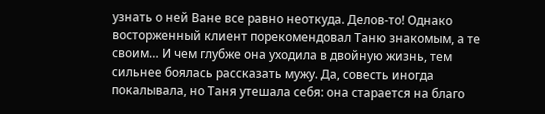узнать о ней Ване все равно неоткуда. Делов-то! Однако восторженный клиент порекомендовал Таню знакомым, а те своим… И чем глубже она уходила в двойную жизнь, тем сильнее боялась рассказать мужу. Да, совесть иногда покалывала, но Таня утешала себя: она старается на благо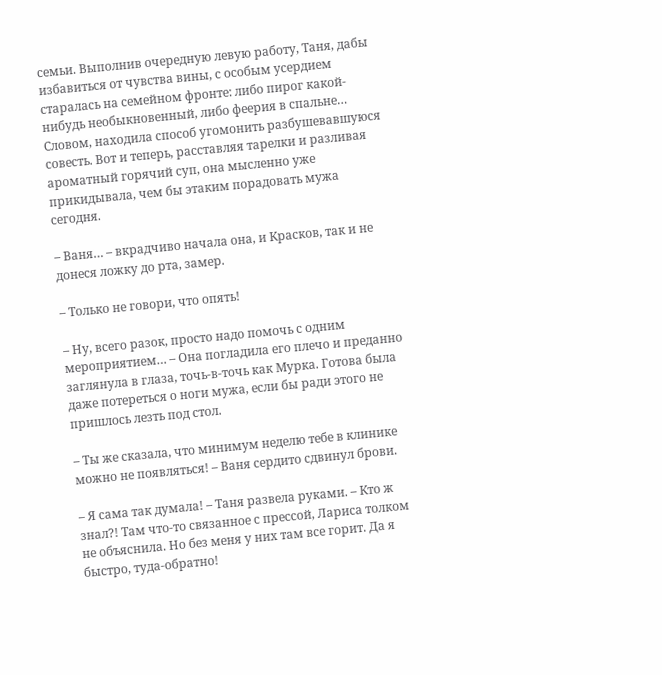семьи. Выполнив очередную левую работу, Таня, дабы избавиться от чувства вины, с особым усердием старалась на семейном фронте: либо пирог какой-нибудь необыкновенный, либо феерия в спальне… Словом, находила способ угомонить разбушевавшуюся совесть. Вот и теперь, расставляя тарелки и разливая ароматный горячий суп, она мысленно уже прикидывала, чем бы этаким порадовать мужа сегодня.

– Ваня… – вкрадчиво начала она, и Красков, так и не донеся ложку до рта, замер.

– Только не говори, что опять!

– Ну, всего разок, просто надо помочь с одним мероприятием… – Она погладила его плечо и преданно заглянула в глаза, точь-в-точь как Мурка. Готова была даже потереться о ноги мужа, если бы ради этого не пришлось лезть под стол.

– Ты же сказала, что минимум неделю тебе в клинике можно не появляться! – Ваня сердито сдвинул брови.

– Я сама так думала! – Таня развела руками. – Кто ж знал?! Там что-то связанное с прессой, Лариса толком не объяснила. Но без меня у них там все горит. Да я быстро, туда-обратно!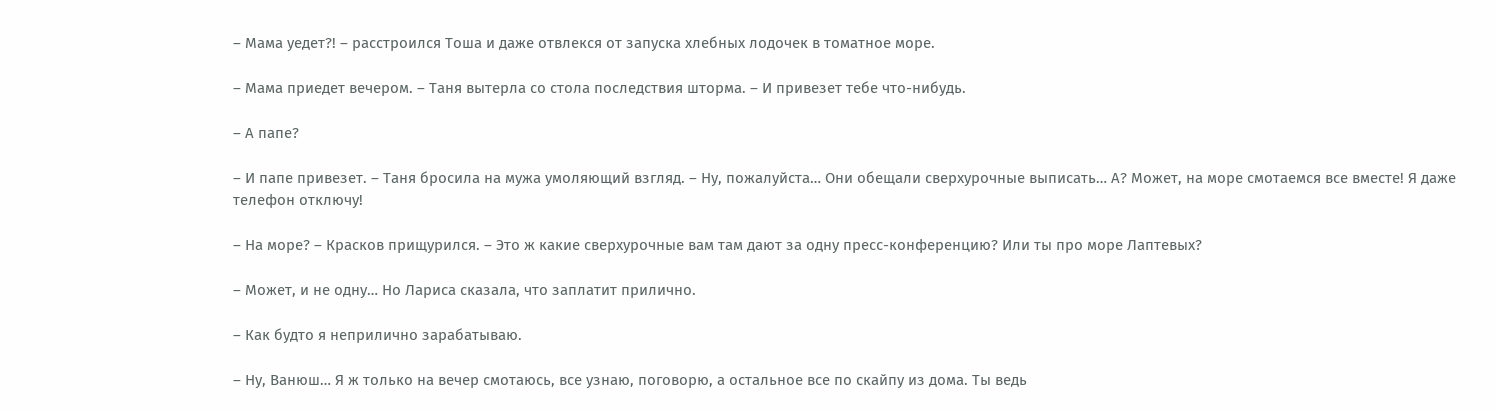– Мама уедет?! – расстроился Тоша и даже отвлекся от запуска хлебных лодочек в томатное море.

– Мама приедет вечером. – Таня вытерла со стола последствия шторма. – И привезет тебе что-нибудь.

– А папе?

– И папе привезет. – Таня бросила на мужа умоляющий взгляд. – Ну, пожалуйста… Они обещали сверхурочные выписать… А? Может, на море смотаемся все вместе! Я даже телефон отключу!

– На море? – Красков прищурился. – Это ж какие сверхурочные вам там дают за одну пресс-конференцию? Или ты про море Лаптевых?

– Может, и не одну… Но Лариса сказала, что заплатит прилично.

– Как будто я неприлично зарабатываю.

– Ну, Ванюш… Я ж только на вечер смотаюсь, все узнаю, поговорю, а остальное все по скайпу из дома. Ты ведь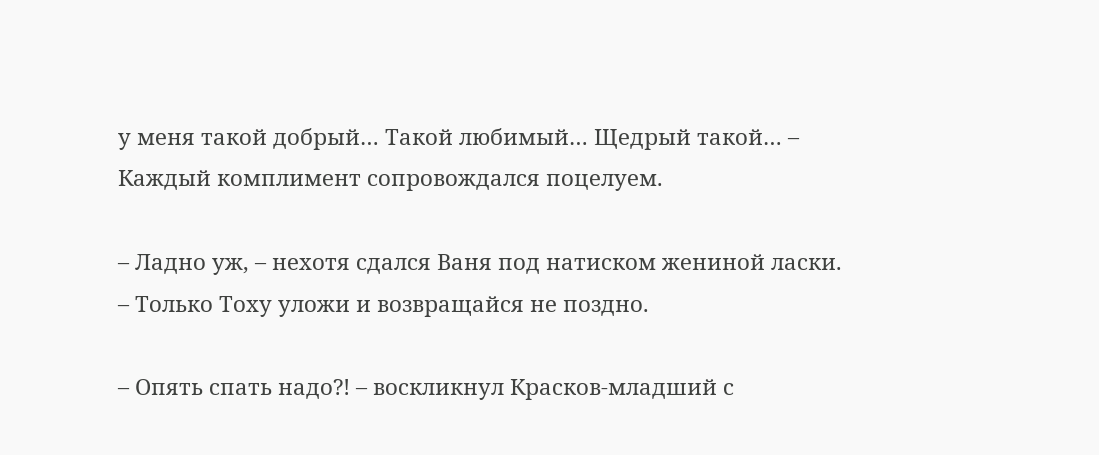у меня такой добрый… Такой любимый… Щедрый такой… – Каждый комплимент сопровождался поцелуем.

– Ладно уж, – нехотя сдался Ваня под натиском жениной ласки. – Только Тоху уложи и возвращайся не поздно.

– Опять спать надо?! – воскликнул Красков-младший с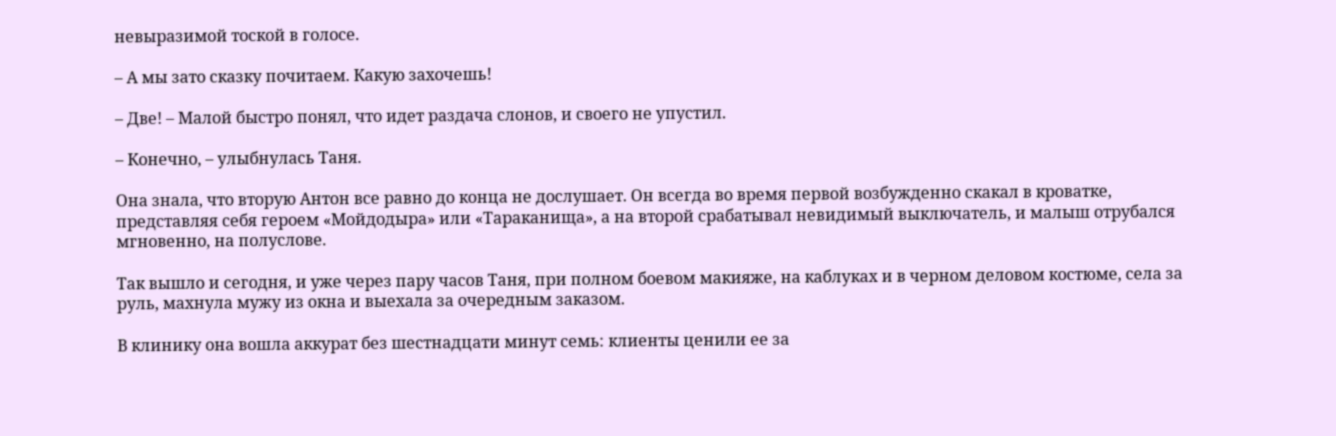невыразимой тоской в голосе.

– А мы зато сказку почитаем. Какую захочешь!

– Две! – Малой быстро понял, что идет раздача слонов, и своего не упустил.

– Конечно, – улыбнулась Таня.

Она знала, что вторую Антон все равно до конца не дослушает. Он всегда во время первой возбужденно скакал в кроватке, представляя себя героем «Мойдодыра» или «Тараканища», а на второй срабатывал невидимый выключатель, и малыш отрубался мгновенно, на полуслове.

Так вышло и сегодня, и уже через пару часов Таня, при полном боевом макияже, на каблуках и в черном деловом костюме, села за руль, махнула мужу из окна и выехала за очередным заказом.

В клинику она вошла аккурат без шестнадцати минут семь: клиенты ценили ее за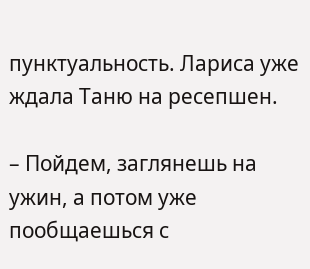пунктуальность. Лариса уже ждала Таню на ресепшен.

– Пойдем, заглянешь на ужин, а потом уже пообщаешься с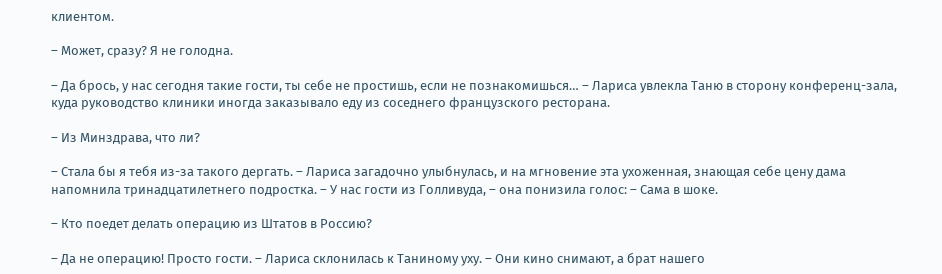клиентом.

– Может, сразу? Я не голодна.

– Да брось, у нас сегодня такие гости, ты себе не простишь, если не познакомишься… – Лариса увлекла Таню в сторону конференц-зала, куда руководство клиники иногда заказывало еду из соседнего французского ресторана.

– Из Минздрава, что ли?

– Стала бы я тебя из-за такого дергать. – Лариса загадочно улыбнулась, и на мгновение эта ухоженная, знающая себе цену дама напомнила тринадцатилетнего подростка. – У нас гости из Голливуда, – она понизила голос: – Сама в шоке.

– Кто поедет делать операцию из Штатов в Россию?

– Да не операцию! Просто гости. – Лариса склонилась к Таниному уху. – Они кино снимают, а брат нашего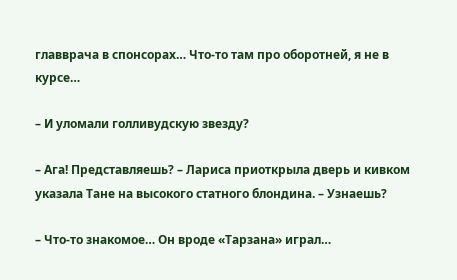главврача в спонсорах… Что-то там про оборотней, я не в курсе…

– И уломали голливудскую звезду?

– Ага! Представляешь? – Лариса приоткрыла дверь и кивком указала Тане на высокого статного блондина. – Узнаешь?

– Что-то знакомое… Он вроде «Тарзана» играл…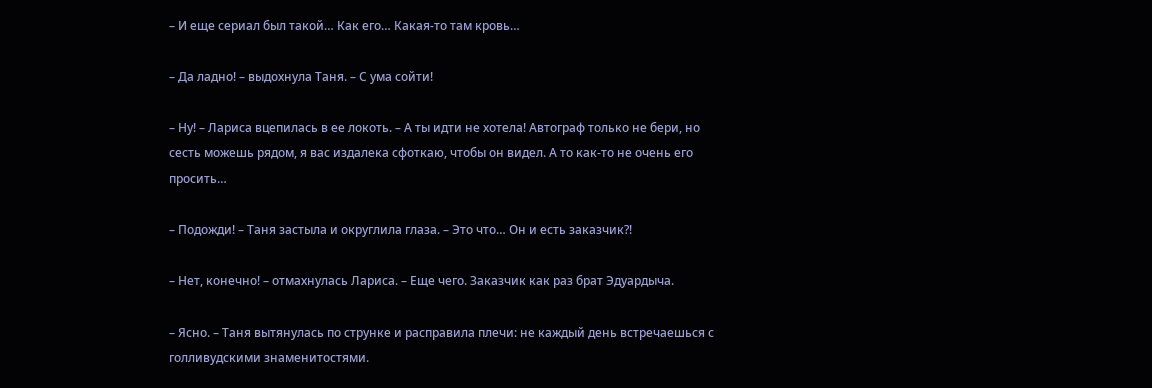– И еще сериал был такой… Как его… Какая-то там кровь…

– Да ладно! – выдохнула Таня. – С ума сойти!

– Ну! – Лариса вцепилась в ее локоть. – А ты идти не хотела! Автограф только не бери, но сесть можешь рядом, я вас издалека сфоткаю, чтобы он видел. А то как-то не очень его просить…

– Подожди! – Таня застыла и округлила глаза. – Это что… Он и есть заказчик?!

– Нет, конечно! – отмахнулась Лариса. – Еще чего. Заказчик как раз брат Эдуардыча.

– Ясно. – Таня вытянулась по струнке и расправила плечи: не каждый день встречаешься с голливудскими знаменитостями.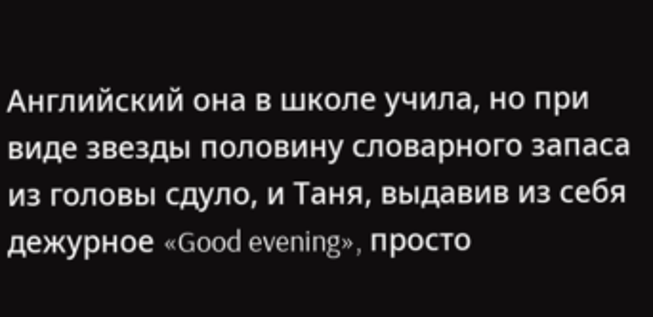Английский она в школе учила, но при виде звезды половину словарного запаса из головы сдуло, и Таня, выдавив из себя дежурное «Good evening», просто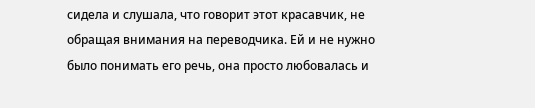сидела и слушала, что говорит этот красавчик, не обращая внимания на переводчика. Ей и не нужно было понимать его речь, она просто любовалась и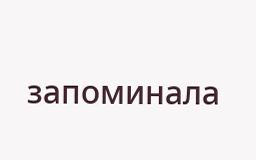запоминала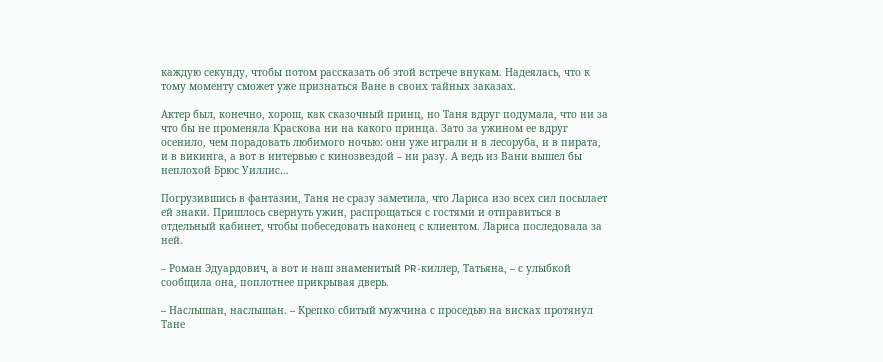каждую секунду, чтобы потом рассказать об этой встрече внукам. Надеялась, что к тому моменту сможет уже признаться Ване в своих тайных заказах.

Актер был, конечно, хорош, как сказочный принц, но Таня вдруг подумала, что ни за что бы не променяла Краскова ни на какого принца. Зато за ужином ее вдруг осенило, чем порадовать любимого ночью: они уже играли и в лесоруба, и в пирата, и в викинга, а вот в интервью с кинозвездой – ни разу. А ведь из Вани вышел бы неплохой Брюс Уиллис…

Погрузившись в фантазии, Таня не сразу заметила, что Лариса изо всех сил посылает ей знаки. Пришлось свернуть ужин, распрощаться с гостями и отправиться в отдельный кабинет, чтобы побеседовать наконец с клиентом. Лариса последовала за ней.

– Роман Эдуардович, а вот и наш знаменитый PR-киллер, Татьяна, – с улыбкой сообщила она, поплотнее прикрывая дверь.

– Наслышан, наслышан. – Крепко сбитый мужчина с проседью на висках протянул Тане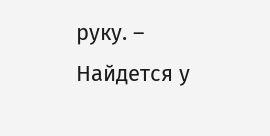руку. – Найдется у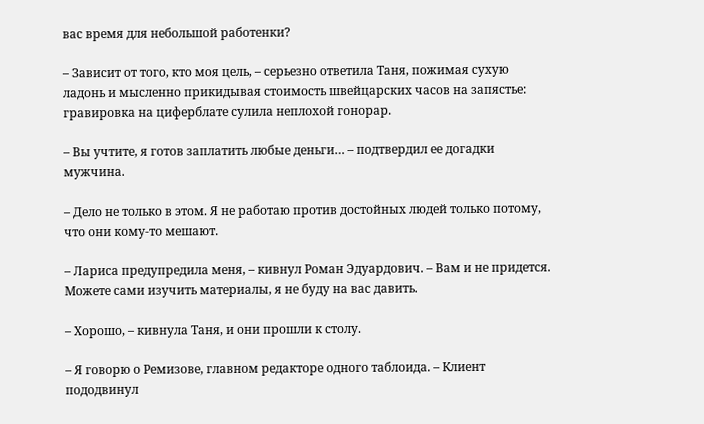вас время для небольшой работенки?

– Зависит от того, кто моя цель, – серьезно ответила Таня, пожимая сухую ладонь и мысленно прикидывая стоимость швейцарских часов на запястье: гравировка на циферблате сулила неплохой гонорар.

– Вы учтите, я готов заплатить любые деньги… – подтвердил ее догадки мужчина.

– Дело не только в этом. Я не работаю против достойных людей только потому, что они кому-то мешают.

– Лариса предупредила меня, – кивнул Роман Эдуардович. – Вам и не придется. Можете сами изучить материалы, я не буду на вас давить.

– Хорошо, – кивнула Таня, и они прошли к столу.

– Я говорю о Ремизове, главном редакторе одного таблоида. – Клиент пододвинул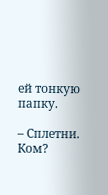ей тонкую папку.

– Сплетни. Ком?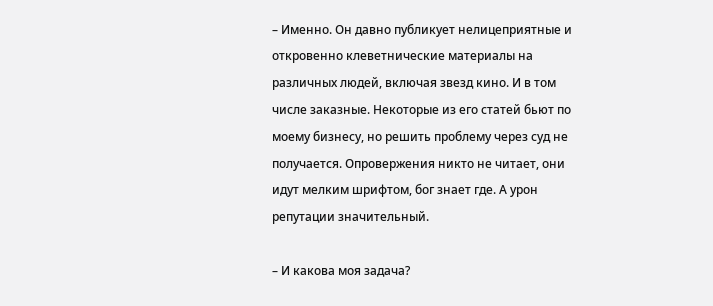– Именно. Он давно публикует нелицеприятные и откровенно клеветнические материалы на различных людей, включая звезд кино. И в том числе заказные. Некоторые из его статей бьют по моему бизнесу, но решить проблему через суд не получается. Опровержения никто не читает, они идут мелким шрифтом, бог знает где. А урон репутации значительный.

– И какова моя задача?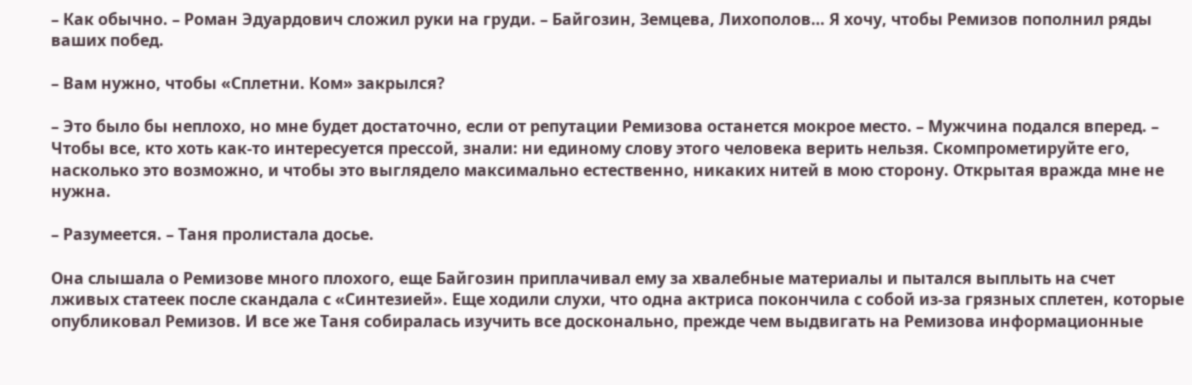– Как обычно. – Роман Эдуардович сложил руки на груди. – Байгозин, Земцева, Лихополов… Я хочу, чтобы Ремизов пополнил ряды ваших побед.

– Вам нужно, чтобы «Сплетни. Ком» закрылся?

– Это было бы неплохо, но мне будет достаточно, если от репутации Ремизова останется мокрое место. – Мужчина подался вперед. – Чтобы все, кто хоть как-то интересуется прессой, знали: ни единому слову этого человека верить нельзя. Скомпрометируйте его, насколько это возможно, и чтобы это выглядело максимально естественно, никаких нитей в мою сторону. Открытая вражда мне не нужна.

– Разумеется. – Таня пролистала досье.

Она слышала о Ремизове много плохого, еще Байгозин приплачивал ему за хвалебные материалы и пытался выплыть на счет лживых статеек после скандала с «Синтезией». Еще ходили слухи, что одна актриса покончила с собой из-за грязных сплетен, которые опубликовал Ремизов. И все же Таня собиралась изучить все досконально, прежде чем выдвигать на Ремизова информационные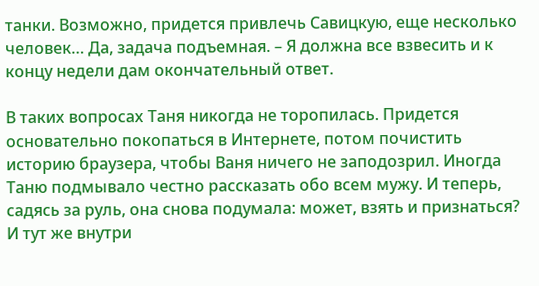танки. Возможно, придется привлечь Савицкую, еще несколько человек… Да, задача подъемная. – Я должна все взвесить и к концу недели дам окончательный ответ.

В таких вопросах Таня никогда не торопилась. Придется основательно покопаться в Интернете, потом почистить историю браузера, чтобы Ваня ничего не заподозрил. Иногда Таню подмывало честно рассказать обо всем мужу. И теперь, садясь за руль, она снова подумала: может, взять и признаться? И тут же внутри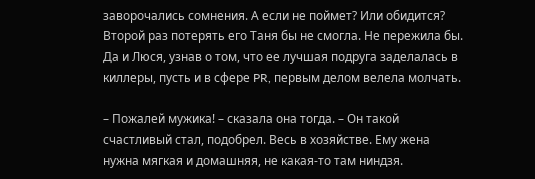заворочались сомнения. А если не поймет? Или обидится? Второй раз потерять его Таня бы не смогла. Не пережила бы. Да и Люся, узнав о том, что ее лучшая подруга заделалась в киллеры, пусть и в сфере PR, первым делом велела молчать.

– Пожалей мужика! – сказала она тогда. – Он такой счастливый стал, подобрел. Весь в хозяйстве. Ему жена нужна мягкая и домашняя, не какая-то там ниндзя.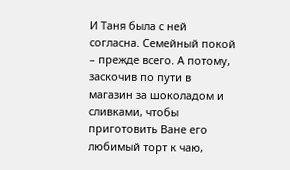И Таня была с ней согласна. Семейный покой – прежде всего. А потому, заскочив по пути в магазин за шоколадом и сливками, чтобы приготовить Ване его любимый торт к чаю,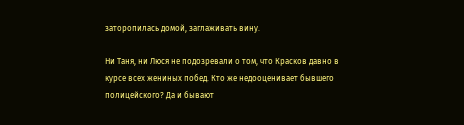заторопилась домой, заглаживать вину.

Ни Таня, ни Люся не подозревали о том, что Красков давно в курсе всех жениных побед. Кто же недооценивает бывшего полицейского? Да и бывают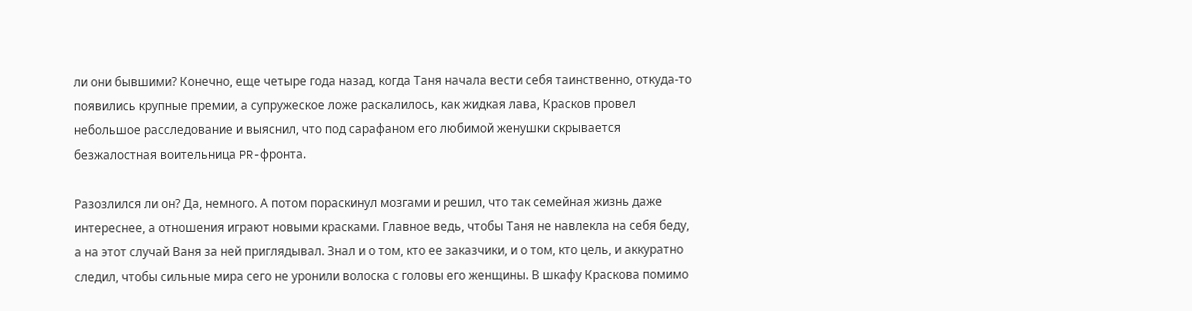ли они бывшими? Конечно, еще четыре года назад, когда Таня начала вести себя таинственно, откуда-то появились крупные премии, а супружеское ложе раскалилось, как жидкая лава, Красков провел небольшое расследование и выяснил, что под сарафаном его любимой женушки скрывается безжалостная воительница PR-фронта.

Разозлился ли он? Да, немного. А потом пораскинул мозгами и решил, что так семейная жизнь даже интереснее, а отношения играют новыми красками. Главное ведь, чтобы Таня не навлекла на себя беду, а на этот случай Ваня за ней приглядывал. Знал и о том, кто ее заказчики, и о том, кто цель, и аккуратно следил, чтобы сильные мира сего не уронили волоска с головы его женщины. В шкафу Краскова помимо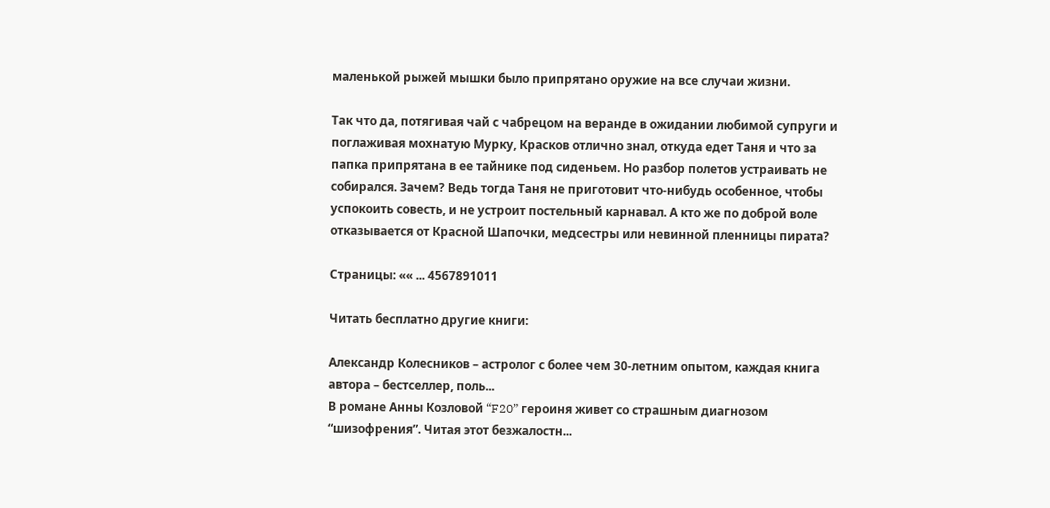маленькой рыжей мышки было припрятано оружие на все случаи жизни.

Так что да, потягивая чай с чабрецом на веранде в ожидании любимой супруги и поглаживая мохнатую Мурку, Красков отлично знал, откуда едет Таня и что за папка припрятана в ее тайнике под сиденьем. Но разбор полетов устраивать не собирался. Зачем? Ведь тогда Таня не приготовит что-нибудь особенное, чтобы успокоить совесть, и не устроит постельный карнавал. А кто же по доброй воле отказывается от Красной Шапочки, медсестры или невинной пленницы пирата?

Страницы: «« ... 4567891011

Читать бесплатно другие книги:

Александр Колесников – астролог с более чем 30-летним опытом, каждая книга автора – бестселлер, поль...
В романе Анны Козловой “F20” героиня живет со страшным диагнозом “шизофрения”. Читая этот безжалостн...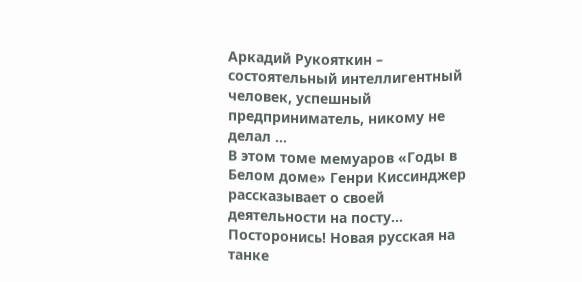Аркадий Рукояткин – состоятельный интеллигентный человек, успешный предприниматель, никому не делал ...
В этом томе мемуаров «Годы в Белом доме» Генри Киссинджер рассказывает о своей деятельности на посту...
Посторонись! Новая русская на танке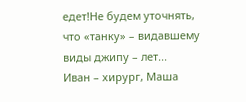едет!Не будем уточнять, что «танку» – видавшему виды джипу – лет...
Иван – хирург, Маша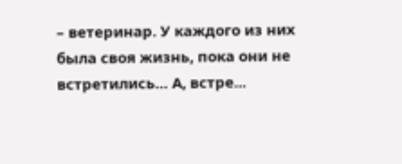– ветеринар. У каждого из них была своя жизнь, пока они не встретились… А, встре...